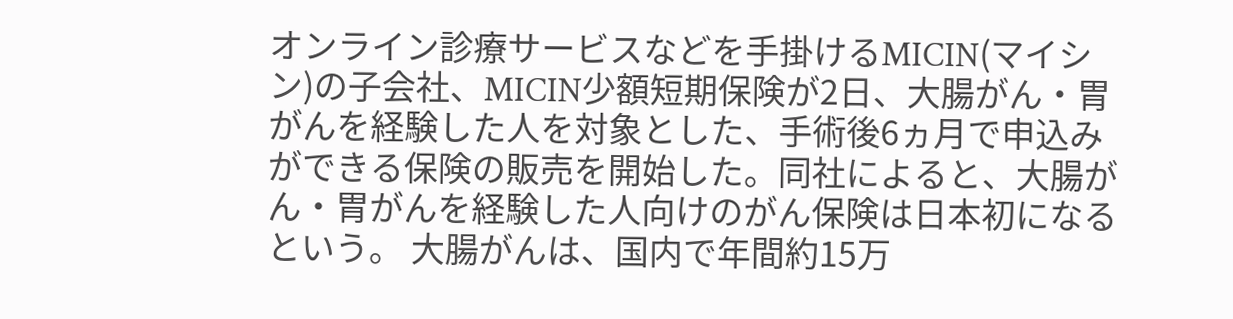オンライン診療サービスなどを手掛けるMICIN(マイシン)の子会社、MICIN少額短期保険が2日、大腸がん・胃がんを経験した人を対象とした、手術後6ヵ月で申込みができる保険の販売を開始した。同社によると、大腸がん・胃がんを経験した人向けのがん保険は日本初になるという。 大腸がんは、国内で年間約15万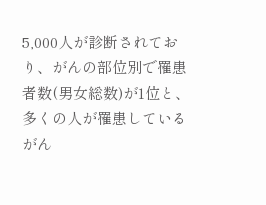5,000人が診断されており、がんの部位別で罹患者数(男女総数)が1位と、多くの人が罹患しているがん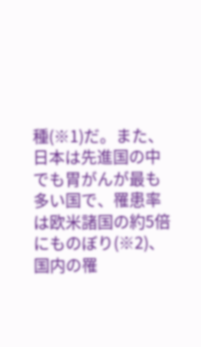種(※1)だ。また、日本は先進国の中でも胃がんが最も多い国で、罹患率は欧米諸国の約5倍にものぼり(※2)、国内の罹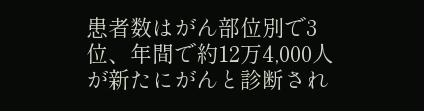患者数はがん部位別で3位、年間で約12万4,000人が新たにがんと診断され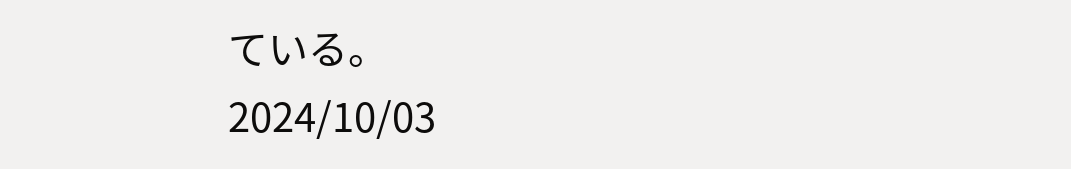ている。
2024/10/03